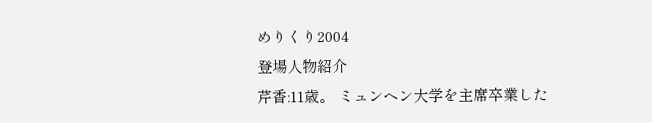めりくり2004
登場人物紹介
芹香:11歳。 ミュンヘン大学を主席卒業した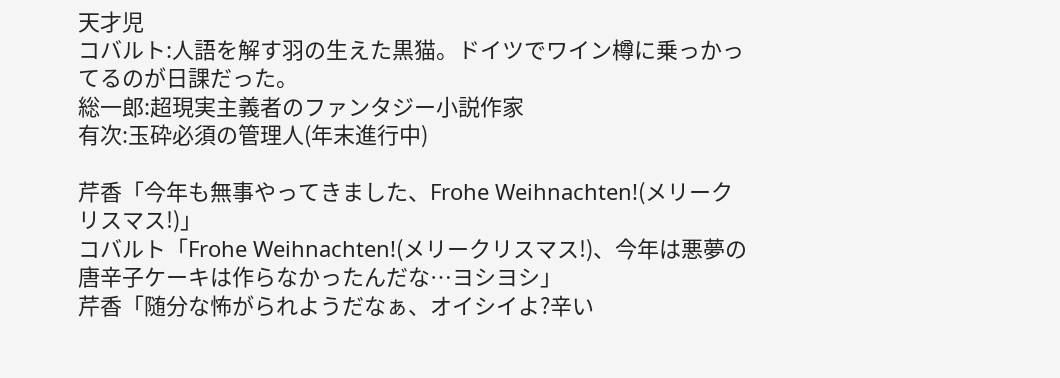天才児
コバルト:人語を解す羽の生えた黒猫。ドイツでワイン樽に乗っかってるのが日課だった。
総一郎:超現実主義者のファンタジー小説作家
有次:玉砕必須の管理人(年末進行中)

芹香「今年も無事やってきました、Frohe Weihnachten!(メリークリスマス!)」
コバルト「Frohe Weihnachten!(メリークリスマス!)、今年は悪夢の唐辛子ケーキは作らなかったんだな…ヨシヨシ」
芹香「随分な怖がられようだなぁ、オイシイよ?辛い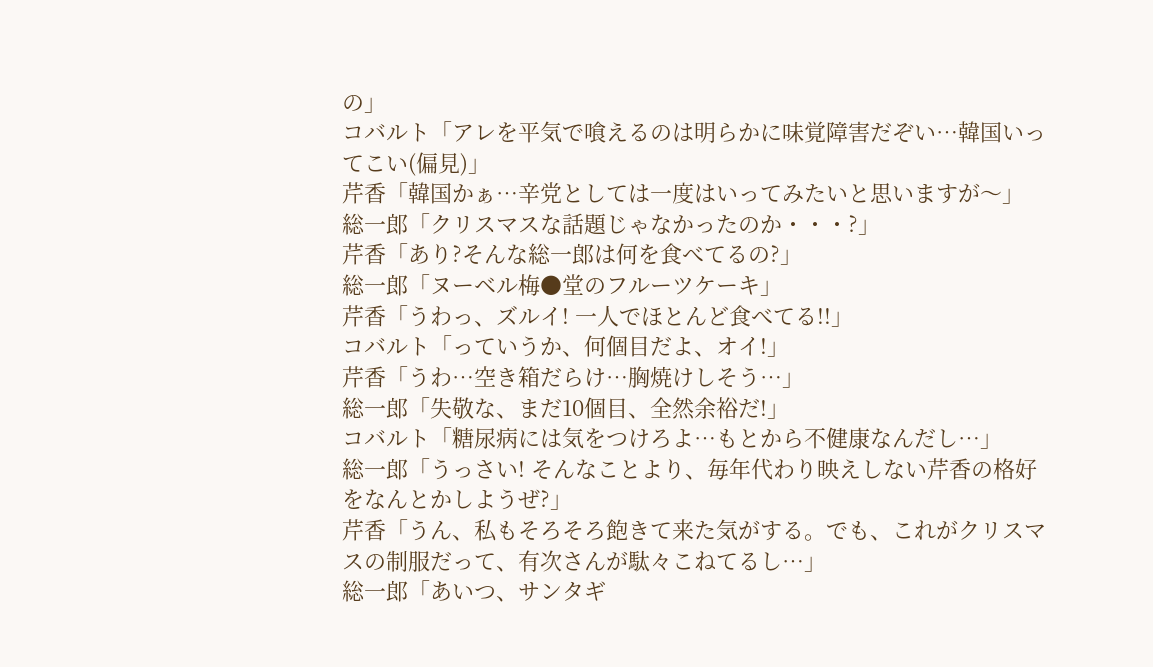の」
コバルト「アレを平気で喰えるのは明らかに味覚障害だぞい…韓国いってこい(偏見)」
芹香「韓国かぁ…辛党としては一度はいってみたいと思いますが〜」
総一郎「クリスマスな話題じゃなかったのか・・・?」
芹香「あり?そんな総一郎は何を食べてるの?」
総一郎「ヌーベル梅●堂のフルーツケーキ」
芹香「うわっ、ズルイ! 一人でほとんど食べてる!!」
コバルト「っていうか、何個目だよ、オイ!」
芹香「うわ…空き箱だらけ…胸焼けしそう…」
総一郎「失敬な、まだ10個目、全然余裕だ!」
コバルト「糖尿病には気をつけろよ…もとから不健康なんだし…」
総一郎「うっさい! そんなことより、毎年代わり映えしない芹香の格好をなんとかしようぜ?」
芹香「うん、私もそろそろ飽きて来た気がする。でも、これがクリスマスの制服だって、有次さんが駄々こねてるし…」
総一郎「あいつ、サンタギ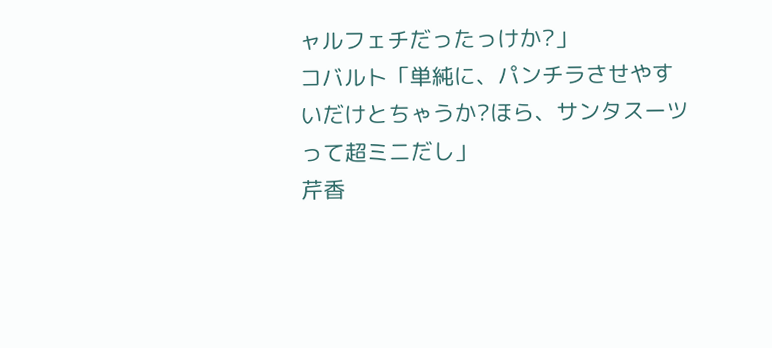ャルフェチだったっけか?」
コバルト「単純に、パンチラさせやすいだけとちゃうか?ほら、サンタスーツって超ミニだし」
芹香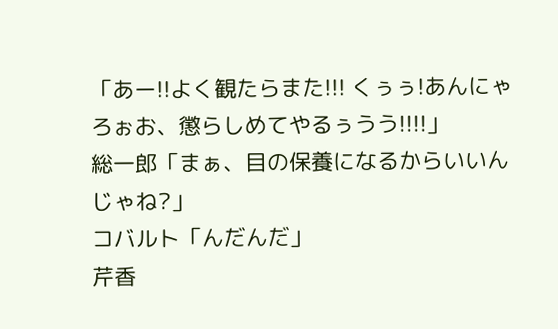「あー!!よく観たらまた!!! くぅぅ!あんにゃろぉお、懲らしめてやるぅうう!!!!」
総一郎「まぁ、目の保養になるからいいんじゃね?」
コバルト「んだんだ」
芹香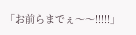「お前らまでぇ〜〜!!!!!」